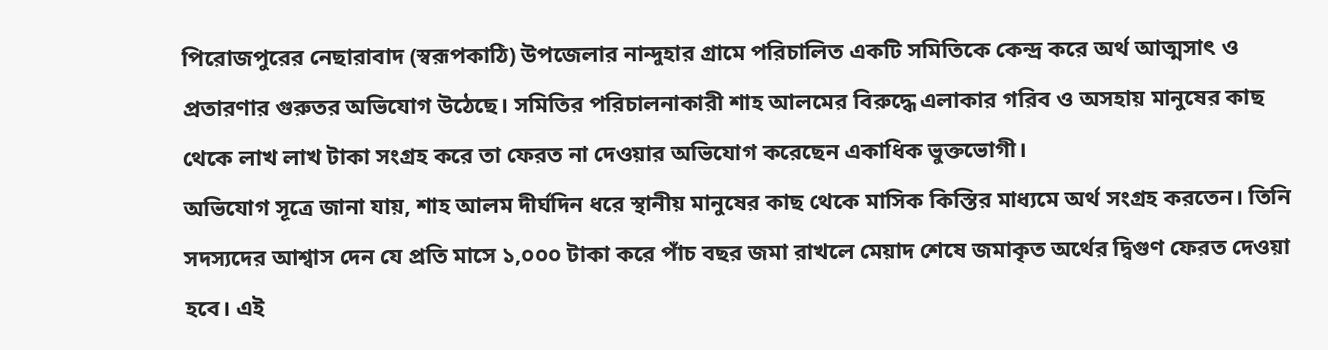পিরোজপুরের নেছারাবাদ (স্বরূপকাঠি) উপজেলার নান্দুহার গ্রামে পরিচালিত একটি সমিতিকে কেন্দ্র করে অর্থ আত্মসাৎ ও প্রতারণার গুরুতর অভিযোগ উঠেছে। সমিতির পরিচালনাকারী শাহ আলমের বিরুদ্ধে এলাকার গরিব ও অসহায় মানুষের কাছ থেকে লাখ লাখ টাকা সংগ্রহ করে তা ফেরত না দেওয়ার অভিযোগ করেছেন একাধিক ভুক্তভোগী।
অভিযোগ সূত্রে জানা যায়, শাহ আলম দীর্ঘদিন ধরে স্থানীয় মানুষের কাছ থেকে মাসিক কিস্তির মাধ্যমে অর্থ সংগ্রহ করতেন। তিনি সদস্যদের আশ্বাস দেন যে প্রতি মাসে ১,০০০ টাকা করে পাঁচ বছর জমা রাখলে মেয়াদ শেষে জমাকৃত অর্থের দ্বিগুণ ফেরত দেওয়া হবে। এই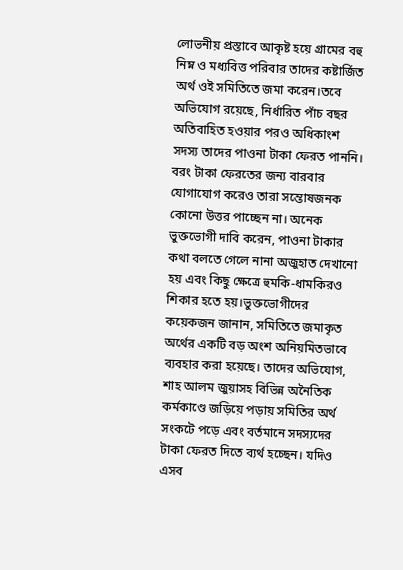লোভনীয় প্রস্তাবে আকৃষ্ট হয়ে গ্রামের বহু নিম্ন ও মধ্যবিত্ত পরিবার তাদের কষ্টার্জিত অর্থ ওই সমিতিতে জমা করেন।তবে অভিযোগ রয়েছে, নির্ধারিত পাঁচ বছর অতিবাহিত হওয়ার পরও অধিকাংশ সদস্য তাদের পাওনা টাকা ফেরত পাননি। বরং টাকা ফেরতের জন্য বারবার যোগাযোগ করেও তারা সন্তোষজনক কোনো উত্তর পাচ্ছেন না। অনেক ভুক্তভোগী দাবি করেন, পাওনা টাকার কথা বলতে গেলে নানা অজুহাত দেখানো হয় এবং কিছু ক্ষেত্রে হুমকি-ধামকিরও শিকার হতে হয়।ভুক্তভোগীদের কয়েকজন জানান, সমিতিতে জমাকৃত অর্থের একটি বড় অংশ অনিয়মিতভাবে ব্যবহার করা হয়েছে। তাদের অভিযোগ, শাহ আলম জুয়াসহ বিভিন্ন অনৈতিক কর্মকাণ্ডে জড়িয়ে পড়ায় সমিতির অর্থ সংকটে পড়ে এবং বর্তমানে সদস্যদের টাকা ফেরত দিতে ব্যর্থ হচ্ছেন। যদিও এসব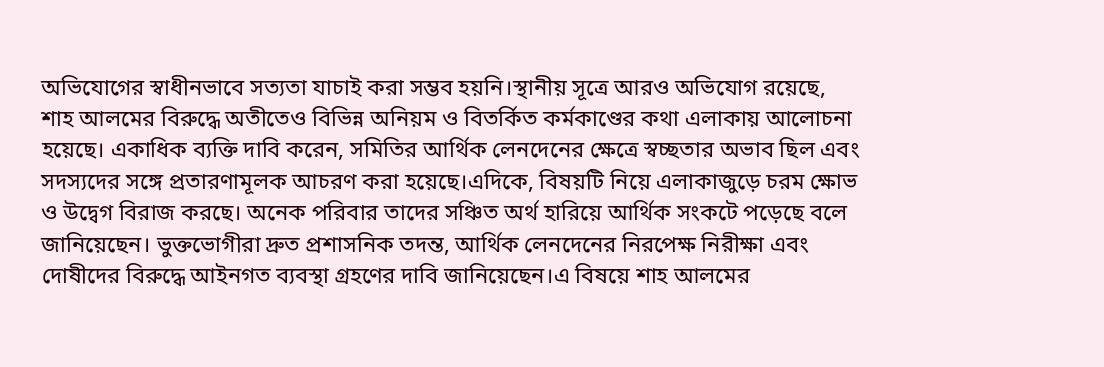অভিযোগের স্বাধীনভাবে সত্যতা যাচাই করা সম্ভব হয়নি।স্থানীয় সূত্রে আরও অভিযোগ রয়েছে, শাহ আলমের বিরুদ্ধে অতীতেও বিভিন্ন অনিয়ম ও বিতর্কিত কর্মকাণ্ডের কথা এলাকায় আলোচনা হয়েছে। একাধিক ব্যক্তি দাবি করেন, সমিতির আর্থিক লেনদেনের ক্ষেত্রে স্বচ্ছতার অভাব ছিল এবং সদস্যদের সঙ্গে প্রতারণামূলক আচরণ করা হয়েছে।এদিকে, বিষয়টি নিয়ে এলাকাজুড়ে চরম ক্ষোভ ও উদ্বেগ বিরাজ করছে। অনেক পরিবার তাদের সঞ্চিত অর্থ হারিয়ে আর্থিক সংকটে পড়েছে বলে জানিয়েছেন। ভুক্তভোগীরা দ্রুত প্রশাসনিক তদন্ত, আর্থিক লেনদেনের নিরপেক্ষ নিরীক্ষা এবং দোষীদের বিরুদ্ধে আইনগত ব্যবস্থা গ্রহণের দাবি জানিয়েছেন।এ বিষয়ে শাহ আলমের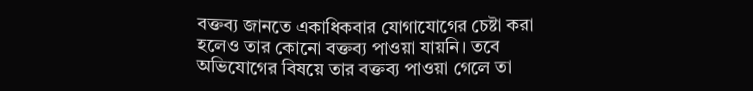বক্তব্য জানতে একাধিকবার যোগাযোগের চেষ্টা করা হলেও তার কোনো বক্তব্য পাওয়া যায়নি। তবে অভিযোগের বিষয়ে তার বক্তব্য পাওয়া গেলে তা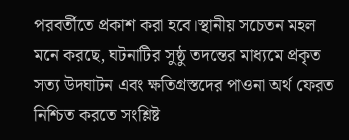পরবর্তীতে প্রকাশ করা হবে।স্থানীয় সচেতন মহল মনে করছে, ঘটনাটির সুষ্ঠু তদন্তের মাধ্যমে প্রকৃত সত্য উদঘাটন এবং ক্ষতিগ্রস্তদের পাওনা অর্থ ফেরত নিশ্চিত করতে সংশ্লিষ্ট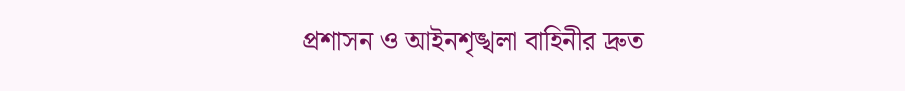প্রশাসন ও আইনশৃঙ্খলা বাহিনীর দ্রুত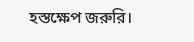হস্তক্ষেপ জরুরি।